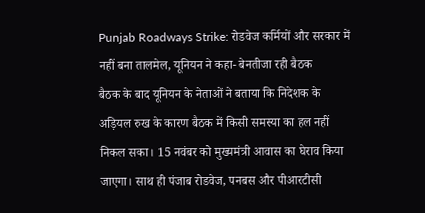Punjab Roadways Strike: रोडवेज कर्मियों और सरकार में नहीं बना तालमेल, यूनियन ने कहा- बेनतीजा रही बैठक
बैठक के बाद यूनियन के नेताओं ने बताया कि निदेशक के अड़ियल रुख के कारण बैठक में किसी समस्या का हल नहीं निकल सका। 15 नवंबर को मुख्यमंत्री आवास का घेराव किया जाएगा। साथ ही पंजाब रोडवेज, पनबस और पीआरटीसी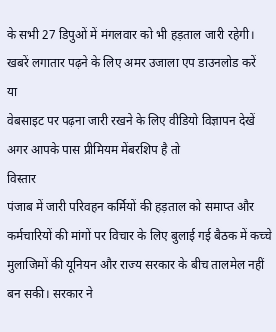के सभी 27 डिपुओं में मंगलवार को भी हड़ताल जारी रहेगी।
खबरें लगातार पढ़ने के लिए अमर उजाला एप डाउनलोड करें
या
वेबसाइट पर पढ़ना जारी रखने के लिए वीडियो विज्ञापन देखें
अगर आपके पास प्रीमियम मेंबरशिप है तो
विस्तार
पंजाब में जारी परिवहन कर्मियों की हड़ताल को समाप्त और कर्मचारियों की मांगों पर विचार के लिए बुलाई गई बैठक में कच्चे मुलाजिमों की यूनियन और राज्य सरकार के बीच तालमेल नहीं बन सकी। सरकार ने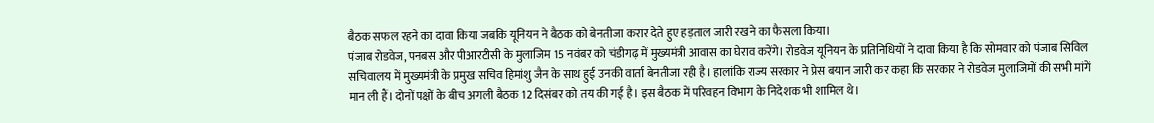बैठक सफल रहने का दावा किया जबकि यूनियन ने बैठक को बेनतीजा करार देते हुए हड़ताल जारी रखने का फैसला किया।
पंजाब रोडवेज, पनबस और पीआरटीसी के मुलाजिम 15 नवंबर को चंडीगढ़ में मुख्यमंत्री आवास का घेराव करेंगे। रोडवेज यूनियन के प्रतिनिधियों ने दावा किया है कि सोमवार को पंजाब सिविल सचिवालय में मुख्यमंत्री के प्रमुख सचिव हिमांशु जैन के साथ हुई उनकी वार्ता बेनतीजा रही है। हालांकि राज्य सरकार ने प्रेस बयान जारी कर कहा कि सरकार ने रोडवेज मुलाजिमों की सभी मांगें मान ली हैं। दोनों पक्षों के बीच अगली बैठक 12 दिसंबर को तय की गई है। इस बैठक में परिवहन विभाग के निदेशक भी शामिल थे।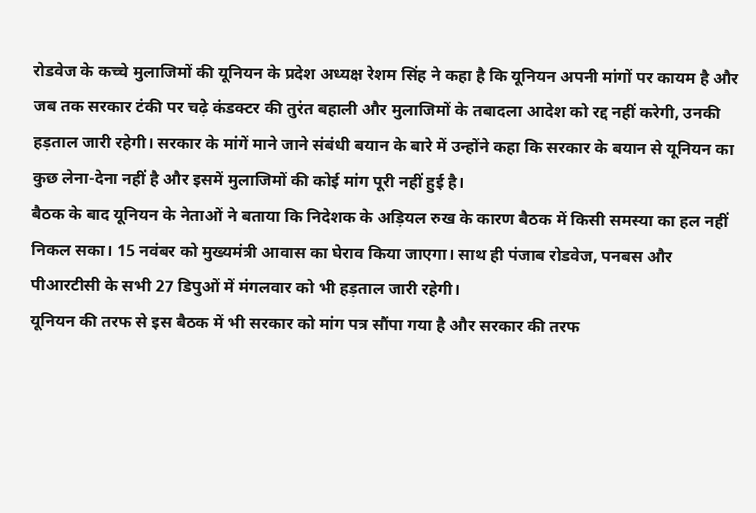रोडवेज के कच्चे मुलाजिमों की यूनियन के प्रदेश अध्यक्ष रेशम सिंह ने कहा है कि यूनियन अपनी मांगों पर कायम है और जब तक सरकार टंकी पर चढ़े कंडक्टर की तुरंत बहाली और मुलाजिमों के तबादला आदेश को रद्द नहीं करेगी, उनकी हड़ताल जारी रहेगी। सरकार के मांगें माने जाने संबंधी बयान के बारे में उन्होंने कहा कि सरकार के बयान से यूनियन का कुछ लेना-देना नहीं है और इसमें मुलाजिमों की कोई मांग पूरी नहीं हुई है।
बैठक के बाद यूनियन के नेताओं ने बताया कि निदेशक के अड़ियल रुख के कारण बैठक में किसी समस्या का हल नहीं निकल सका। 15 नवंबर को मुख्यमंत्री आवास का घेराव किया जाएगा। साथ ही पंजाब रोडवेज, पनबस और पीआरटीसी के सभी 27 डिपुओं में मंगलवार को भी हड़ताल जारी रहेगी।
यूनियन की तरफ से इस बैठक में भी सरकार को मांग पत्र सौंपा गया है और सरकार की तरफ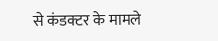से कंडक्टर के मामले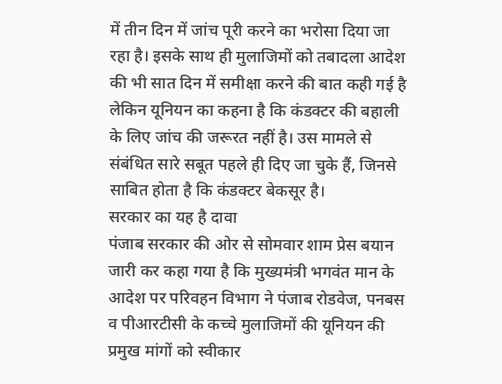में तीन दिन में जांच पूरी करने का भरोसा दिया जा रहा है। इसके साथ ही मुलाजिमों को तबादला आदेश की भी सात दिन में समीक्षा करने की बात कही गई है लेकिन यूनियन का कहना है कि कंडक्टर की बहाली के लिए जांच की जरूरत नहीं है। उस मामले से संबंधित सारे सबूत पहले ही दिए जा चुके हैं, जिनसे साबित होता है कि कंडक्टर बेकसूर है।
सरकार का यह है दावा
पंजाब सरकार की ओर से सोमवार शाम प्रेस बयान जारी कर कहा गया है कि मुख्यमंत्री भगवंत मान के आदेश पर परिवहन विभाग ने पंजाब रोडवेज, पनबस व पीआरटीसी के कच्चे मुलाजिमों की यूनियन की प्रमुख मांगों को स्वीकार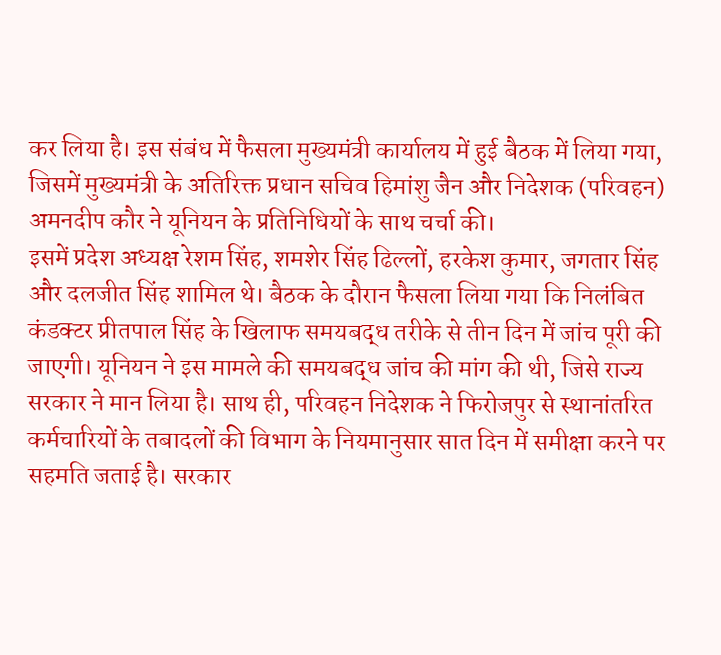कर लिया है। इस संबंध में फैसला मुख्यमंत्री कार्यालय में हुई बैठक में लिया गया, जिसमें मुख्यमंत्री के अतिरिक्त प्रधान सचिव हिमांशु जैन और निदेशक (परिवहन) अमनदीप कौर ने यूनियन के प्रतिनिधियों के साथ चर्चा की।
इसमें प्रदेश अध्यक्ष रेशम सिंह, शमशेर सिंह ढिल्लों, हरकेश कुमार, जगतार सिंह और दलजीत सिंह शामिल थे। बैठक के दौरान फैसला लिया गया कि निलंबित कंडक्टर प्रीतपाल सिंह के खिलाफ समयबद्ध तरीके से तीन दिन में जांच पूरी की जाएगी। यूनियन ने इस मामले की समयबद्ध जांच की मांग की थी, जिसे राज्य सरकार ने मान लिया है। साथ ही, परिवहन निदेशक ने फिरोजपुर से स्थानांतरित कर्मचारियों के तबादलों की विभाग के नियमानुसार सात दिन में समीक्षा करने पर सहमति जताई है। सरकार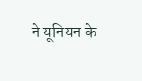ने यूनियन के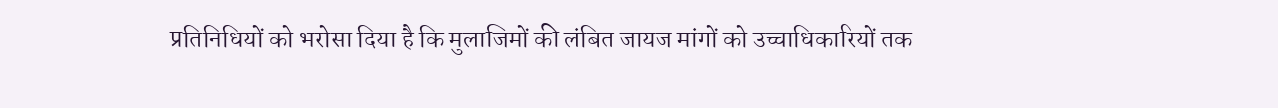प्रतिनिधियों को भरोसा दिया है कि मुलाजिमों की लंबित जायज मांगों को उच्चाधिकारियों तक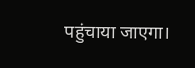पहुंचाया जाएगा।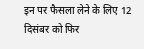इन पर फैसला लेने के लिए 12 दिसंबर को फिर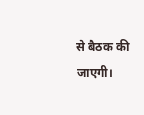से बैठक की जाएगी।